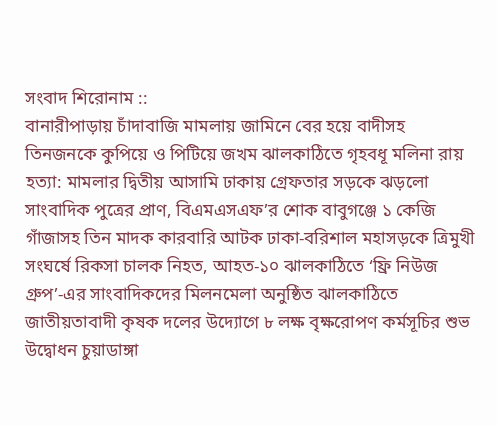সংবাদ শিরোনাম ::
বানারীপাড়ায় চাঁদাবাজি মামলায় জামিনে বের হয়ে বাদীসহ তিনজনকে কুপিয়ে ও পিটিয়ে জখম ঝালকাঠিতে গৃহবধূ মলিনা রায় হত্যা: মামলার দ্বিতীয় আসামি ঢাকায় গ্রেফতার সড়কে ঝড়লো সাংবাদিক পুত্রের প্রাণ, বিএমএসএফ’র শোক বাবুগঞ্জে ১ কেজি গাঁজাসহ তিন মাদক কারবারি আটক ঢাকা-বরিশাল মহাসড়কে ত্রিমুখী সংঘর্ষে রিকসা চালক নিহত, আহত-১০ ঝালকাঠিতে ‘ফ্রি নিউজ গ্রুপ’-এর সাংবাদিকদের মিলনমেলা অনুষ্ঠিত ঝালকাঠিতে জাতীয়তাবাদী কৃষক দলের উদ্যোগে ৮ লক্ষ বৃক্ষরোপণ কর্মসূচির শুভ উদ্বোধন চুয়াডাঙ্গা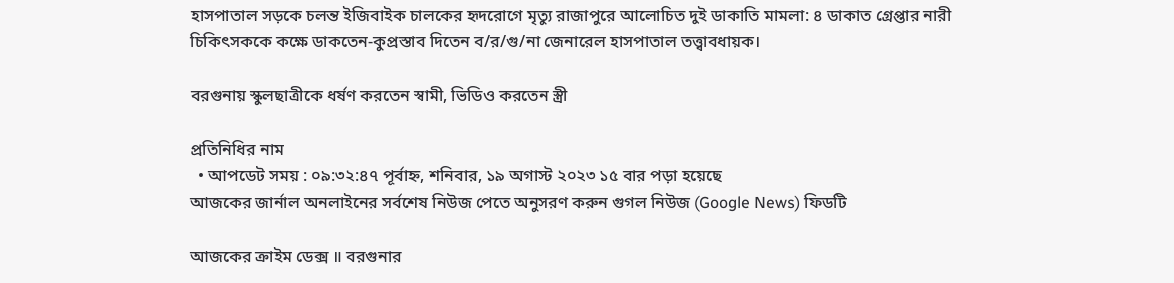হাসপাতাল সড়কে চলন্ত ইজিবাইক চালকের হৃদরোগে মৃত্যু রাজাপুরে আলোচিত দুই ডাকাতি মামলা: ৪ ডাকাত গ্রেপ্তার নারী চিকিৎসককে কক্ষে ডাকতেন-কুপ্রস্তাব দিতেন ব/র/গু/না জেনারেল হাসপাতাল তত্ত্বাবধায়ক।

বরগুনায় স্কুলছাত্রীকে ধর্ষণ করতেন স্বামী, ভিডিও করতেন স্ত্রী

প্রতিনিধির নাম
  • আপডেট সময় : ০৯:৩২:৪৭ পূর্বাহ্ন, শনিবার, ১৯ অগাস্ট ২০২৩ ১৫ বার পড়া হয়েছে
আজকের জার্নাল অনলাইনের সর্বশেষ নিউজ পেতে অনুসরণ করুন গুগল নিউজ (Google News) ফিডটি

আজকের ক্রাইম ডেক্স ॥ বরগুনার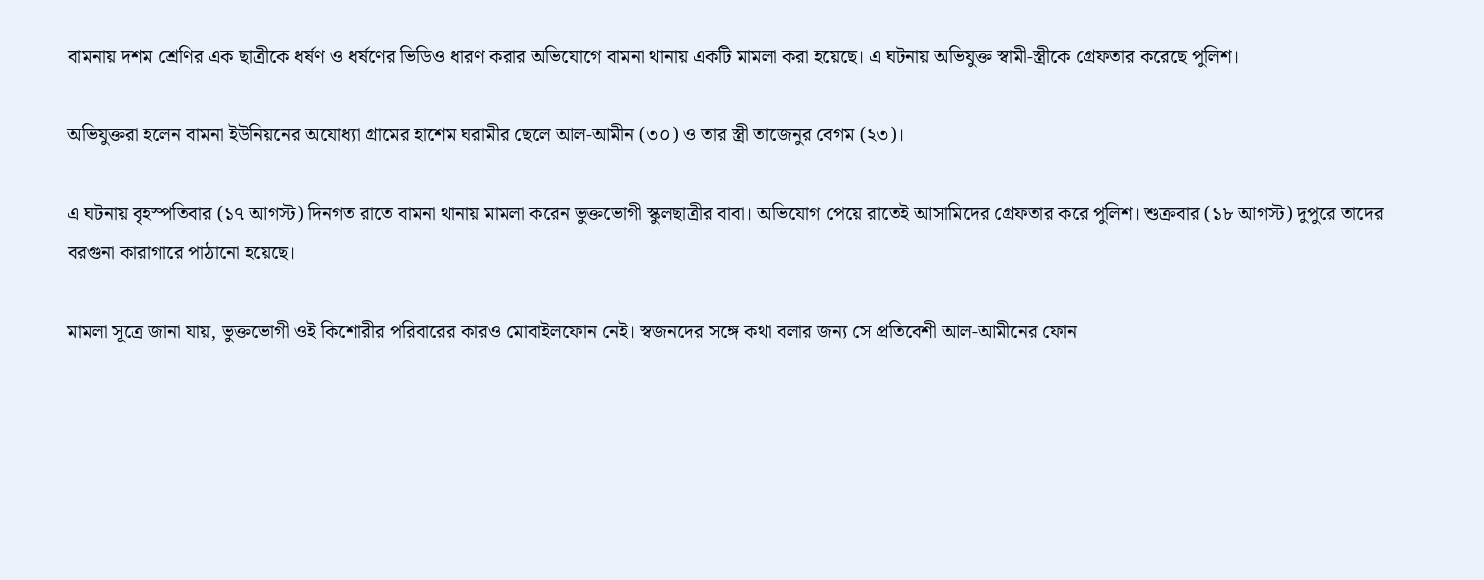বামনায় দশম শ্রেণির এক ছাত্রীকে ধর্ষণ ও ধর্ষণের ভিডিও ধারণ করার অভিযোগে বামনা থানায় একটি মামলা করা হয়েছে। এ ঘটনায় অভিযুক্ত স্বামী-স্ত্রীকে গ্রেফতার করেছে পুলিশ।

অভিযুক্তরা হলেন বামনা ইউনিয়নের অযোধ্যা গ্রামের হাশেম ঘরামীর ছেলে আল-আমীন (৩০) ও তার স্ত্রী তাজেনুর বেগম (২৩)।

এ ঘটনায় বৃহস্পতিবার (১৭ আগস্ট) দিনগত রাতে বামনা থানায় মামলা করেন ভুক্তভোগী স্কুলছাত্রীর বাবা। অভিযোগ পেয়ে রাতেই আসামিদের গ্রেফতার করে পুলিশ। শুক্রবার (১৮ আগস্ট) দুপুরে তাদের বরগুনা কারাগারে পাঠানো হয়েছে।

মামলা সূত্রে জানা যায়, ভুক্তভোগী ওই কিশোরীর পরিবারের কারও মোবাইলফোন নেই। স্বজনদের সঙ্গে কথা বলার জন্য সে প্রতিবেশী আল-আমীনের ফোন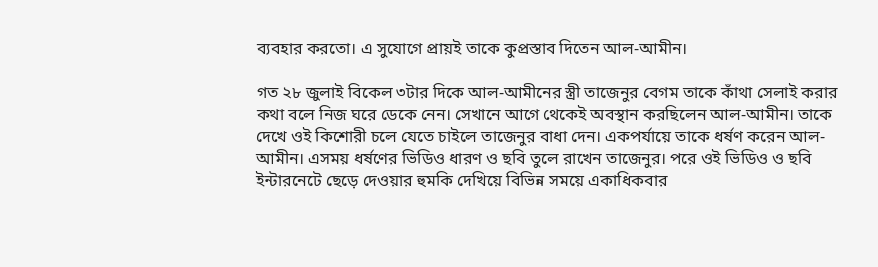ব্যবহার করতো। এ সুযোগে প্রায়ই তাকে কুপ্রস্তাব দিতেন আল-আমীন।

গত ২৮ জুলাই বিকেল ৩টার দিকে আল-আমীনের স্ত্রী তাজেনুর বেগম তাকে কাঁথা সেলাই করার কথা বলে নিজ ঘরে ডেকে নেন। সেখানে আগে থেকেই অবস্থান করছিলেন আল-আমীন। তাকে দেখে ওই কিশোরী চলে যেতে চাইলে তাজেনুর বাধা দেন। একপর্যায়ে তাকে ধর্ষণ করেন আল-আমীন। এসময় ধর্ষণের ভিডিও ধারণ ও ছবি তুলে রাখেন তাজেনুর। পরে ওই ভিডিও ও ছবি ইন্টারনেটে ছেড়ে দেওয়ার হুমকি দেখিয়ে বিভিন্ন সময়ে একাধিকবার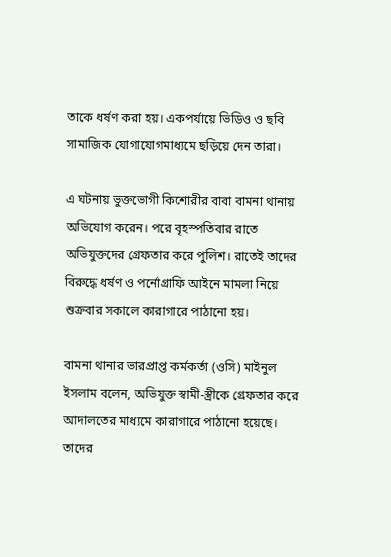তাকে ধর্ষণ করা হয়। একপর্যায়ে ভিডিও ও ছবি সামাজিক যোগাযোগমাধ্যমে ছড়িয়ে দেন তারা।

এ ঘটনায় ভুক্তভোগী কিশোরীর বাবা বামনা থানায় অভিযোগ করেন। পরে বৃহস্পতিবার রাতে অভিযুক্তদের গ্রেফতার করে পুলিশ। রাতেই তাদের বিরুদ্ধে ধর্ষণ ও পর্নোগ্রাফি আইনে মামলা নিয়ে শুক্রবার সকালে কারাগারে পাঠানো হয়।

বামনা থানার ভারপ্রাপ্ত কর্মকর্তা (ওসি) মাইনুল ইসলাম বলেন, অভিযুক্ত স্বামী-স্ত্রীকে গ্রেফতার করে আদালতের মাধ্যমে কারাগারে পাঠানো হয়েছে। তাদের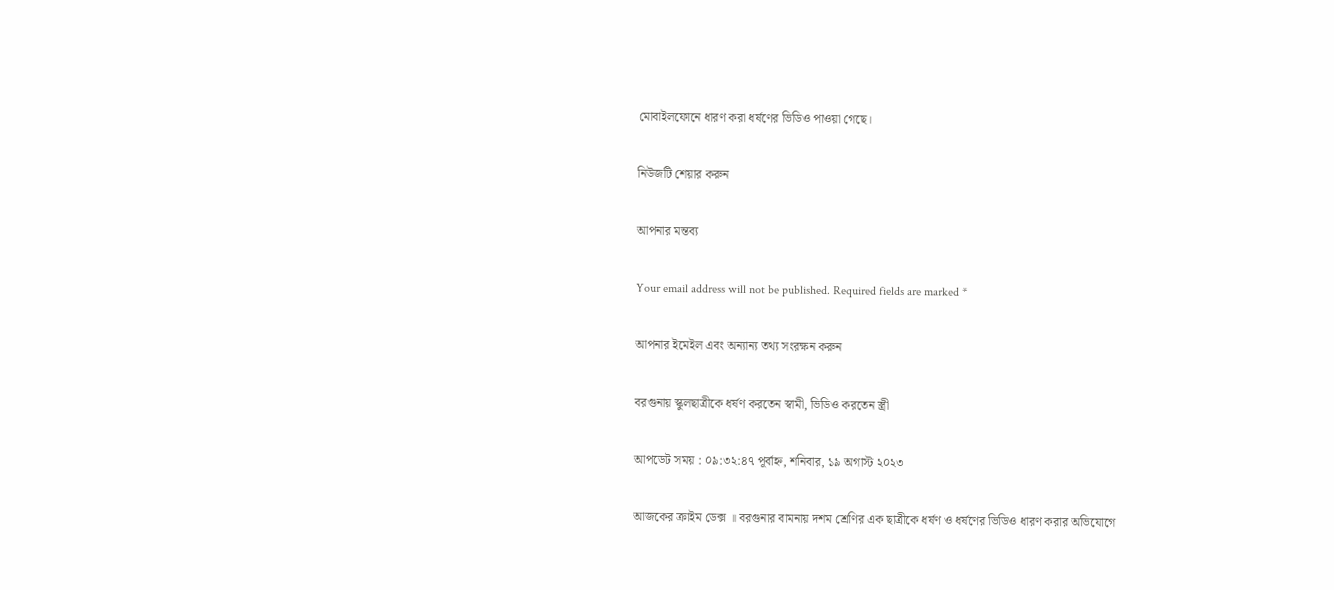মোবাইলফোনে ধারণ করা ধর্ষণের ভিডিও পাওয়া গেছে।

নিউজটি শেয়ার করুন

আপনার মন্তব্য

Your email address will not be published. Required fields are marked *

আপনার ইমেইল এবং অন্যান্য তথ্য সংরক্ষন করুন

বরগুনায় স্কুলছাত্রীকে ধর্ষণ করতেন স্বামী, ভিডিও করতেন স্ত্রী

আপডেট সময় : ০৯:৩২:৪৭ পূর্বাহ্ন, শনিবার, ১৯ অগাস্ট ২০২৩

আজকের ক্রাইম ডেক্স ॥ বরগুনার বামনায় দশম শ্রেণির এক ছাত্রীকে ধর্ষণ ও ধর্ষণের ভিডিও ধারণ করার অভিযোগে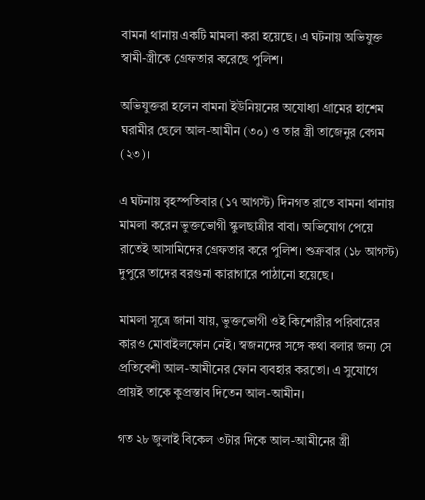বামনা থানায় একটি মামলা করা হয়েছে। এ ঘটনায় অভিযুক্ত স্বামী-স্ত্রীকে গ্রেফতার করেছে পুলিশ।

অভিযুক্তরা হলেন বামনা ইউনিয়নের অযোধ্যা গ্রামের হাশেম ঘরামীর ছেলে আল-আমীন (৩০) ও তার স্ত্রী তাজেনুর বেগম (২৩)।

এ ঘটনায় বৃহস্পতিবার (১৭ আগস্ট) দিনগত রাতে বামনা থানায় মামলা করেন ভুক্তভোগী স্কুলছাত্রীর বাবা। অভিযোগ পেয়ে রাতেই আসামিদের গ্রেফতার করে পুলিশ। শুক্রবার (১৮ আগস্ট) দুপুরে তাদের বরগুনা কারাগারে পাঠানো হয়েছে।

মামলা সূত্রে জানা যায়, ভুক্তভোগী ওই কিশোরীর পরিবারের কারও মোবাইলফোন নেই। স্বজনদের সঙ্গে কথা বলার জন্য সে প্রতিবেশী আল-আমীনের ফোন ব্যবহার করতো। এ সুযোগে প্রায়ই তাকে কুপ্রস্তাব দিতেন আল-আমীন।

গত ২৮ জুলাই বিকেল ৩টার দিকে আল-আমীনের স্ত্রী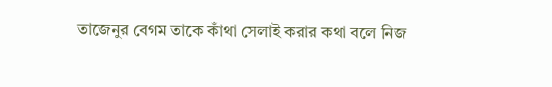তাজেনুর বেগম তাকে কাঁথা সেলাই করার কথা বলে নিজ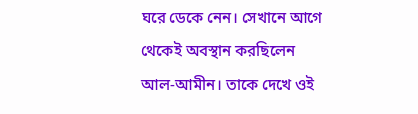ঘরে ডেকে নেন। সেখানে আগে থেকেই অবস্থান করছিলেন আল-আমীন। তাকে দেখে ওই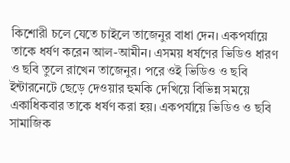কিশোরী চলে যেতে চাইলে তাজেনুর বাধা দেন। একপর্যায়ে তাকে ধর্ষণ করেন আল-আমীন। এসময় ধর্ষণের ভিডিও ধারণ ও ছবি তুলে রাখেন তাজেনুর। পরে ওই ভিডিও ও ছবি ইন্টারনেটে ছেড়ে দেওয়ার হুমকি দেখিয়ে বিভিন্ন সময়ে একাধিকবার তাকে ধর্ষণ করা হয়। একপর্যায়ে ভিডিও ও ছবি সামাজিক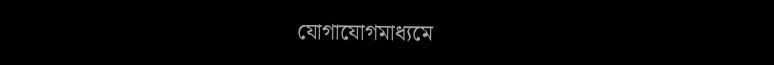যোগাযোগমাধ্যমে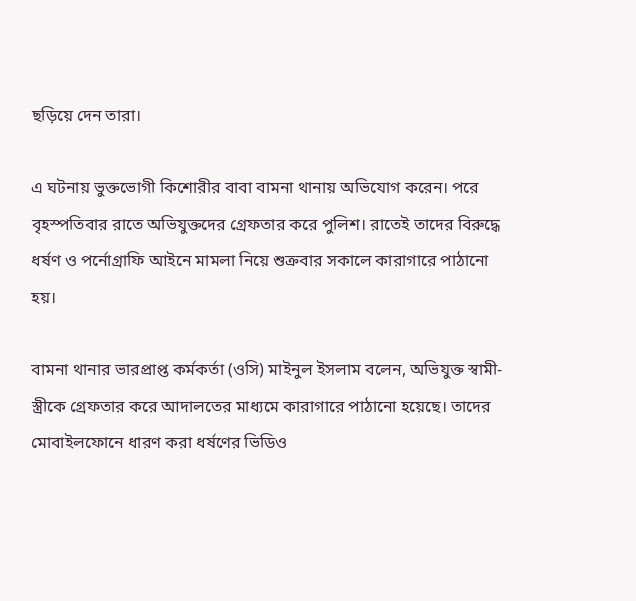ছড়িয়ে দেন তারা।

এ ঘটনায় ভুক্তভোগী কিশোরীর বাবা বামনা থানায় অভিযোগ করেন। পরে বৃহস্পতিবার রাতে অভিযুক্তদের গ্রেফতার করে পুলিশ। রাতেই তাদের বিরুদ্ধে ধর্ষণ ও পর্নোগ্রাফি আইনে মামলা নিয়ে শুক্রবার সকালে কারাগারে পাঠানো হয়।

বামনা থানার ভারপ্রাপ্ত কর্মকর্তা (ওসি) মাইনুল ইসলাম বলেন, অভিযুক্ত স্বামী-স্ত্রীকে গ্রেফতার করে আদালতের মাধ্যমে কারাগারে পাঠানো হয়েছে। তাদের মোবাইলফোনে ধারণ করা ধর্ষণের ভিডিও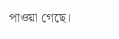পাওয়া গেছে।